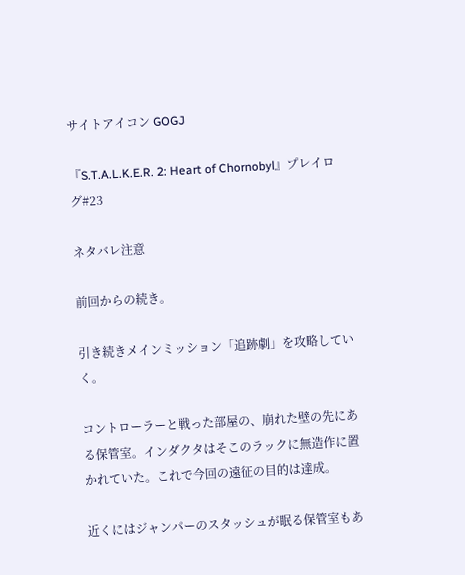サイトアイコン GOGJ

『S.T.A.L.K.E.R. 2: Heart of Chornobyl』プレイログ#23

ネタバレ注意

前回からの続き。

引き続きメインミッション「追跡劇」を攻略していく。

コントローラーと戦った部屋の、崩れた壁の先にある保管室。インダクタはそこのラックに無造作に置かれていた。これで今回の遠征の目的は達成。

近くにはジャンパーのスタッシュが眠る保管室もあ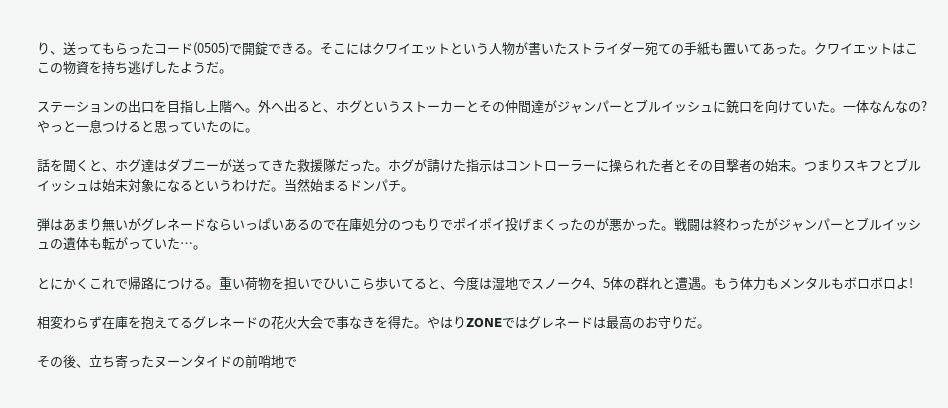り、送ってもらったコード(0505)で開錠できる。そこにはクワイエットという人物が書いたストライダー宛ての手紙も置いてあった。クワイエットはここの物資を持ち逃げしたようだ。

ステーションの出口を目指し上階へ。外へ出ると、ホグというストーカーとその仲間達がジャンパーとブルイッシュに銃口を向けていた。一体なんなの?やっと一息つけると思っていたのに。

話を聞くと、ホグ達はダブニーが送ってきた救援隊だった。ホグが請けた指示はコントローラーに操られた者とその目撃者の始末。つまりスキフとブルイッシュは始末対象になるというわけだ。当然始まるドンパチ。

弾はあまり無いがグレネードならいっぱいあるので在庫処分のつもりでポイポイ投げまくったのが悪かった。戦闘は終わったがジャンパーとブルイッシュの遺体も転がっていた…。

とにかくこれで帰路につける。重い荷物を担いでひいこら歩いてると、今度は湿地でスノーク4、5体の群れと遭遇。もう体力もメンタルもボロボロよ!

相変わらず在庫を抱えてるグレネードの花火大会で事なきを得た。やはりZONEではグレネードは最高のお守りだ。

その後、立ち寄ったヌーンタイドの前哨地で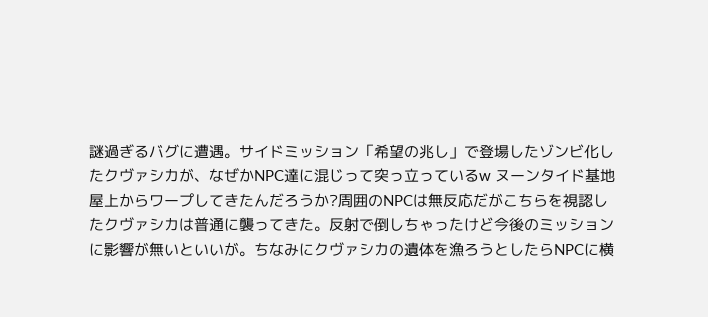謎過ぎるバグに遭遇。サイドミッション「希望の兆し」で登場したゾンビ化したクヴァシカが、なぜかNPC達に混じって突っ立っているw ヌーンタイド基地屋上からワープしてきたんだろうか?周囲のNPCは無反応だがこちらを視認したクヴァシカは普通に襲ってきた。反射で倒しちゃったけど今後のミッションに影響が無いといいが。ちなみにクヴァシカの遺体を漁ろうとしたらNPCに横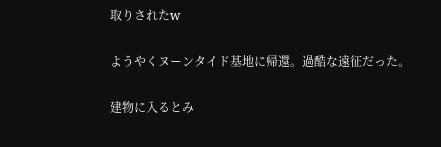取りされたw

ようやくヌーンタイド基地に帰還。過酷な遠征だった。

建物に入るとみ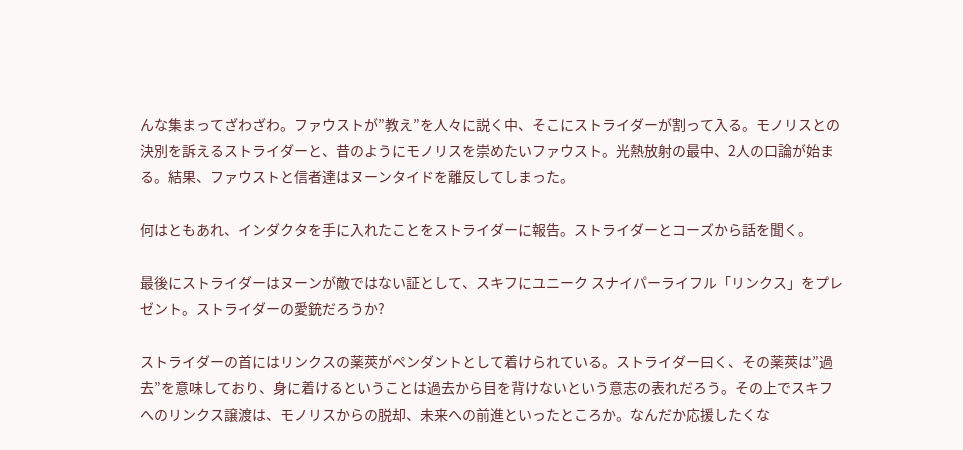んな集まってざわざわ。ファウストが”教え”を人々に説く中、そこにストライダーが割って入る。モノリスとの決別を訴えるストライダーと、昔のようにモノリスを崇めたいファウスト。光熱放射の最中、2人の口論が始まる。結果、ファウストと信者達はヌーンタイドを離反してしまった。

何はともあれ、インダクタを手に入れたことをストライダーに報告。ストライダーとコーズから話を聞く。

最後にストライダーはヌーンが敵ではない証として、スキフにユニーク スナイパーライフル「リンクス」をプレゼント。ストライダーの愛銃だろうか?

ストライダーの首にはリンクスの薬莢がペンダントとして着けられている。ストライダー曰く、その薬莢は”過去”を意味しており、身に着けるということは過去から目を背けないという意志の表れだろう。その上でスキフへのリンクス譲渡は、モノリスからの脱却、未来への前進といったところか。なんだか応援したくな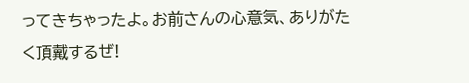ってきちゃったよ。お前さんの心意気、ありがたく頂戴するぜ!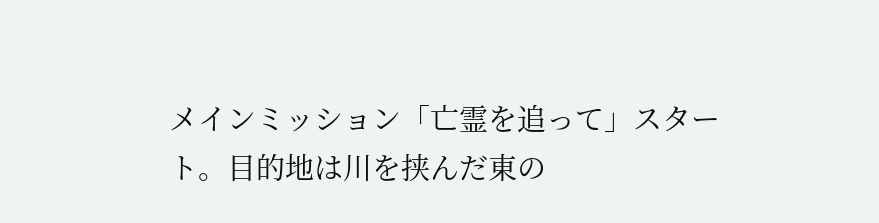メインミッション「亡霊を追って」スタート。目的地は川を挟んだ東の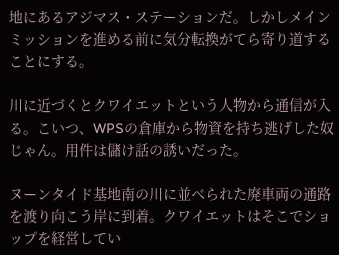地にあるアジマス・ステーションだ。しかしメインミッションを進める前に気分転換がてら寄り道することにする。

川に近づくとクワイエットという人物から通信が入る。こいつ、WPSの倉庫から物資を持ち逃げした奴じゃん。用件は儲け話の誘いだった。

ヌーンタイド基地南の川に並べられた廃車両の通路を渡り向こう岸に到着。クワイエットはそこでショップを経営してい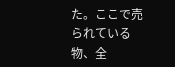た。ここで売られている物、全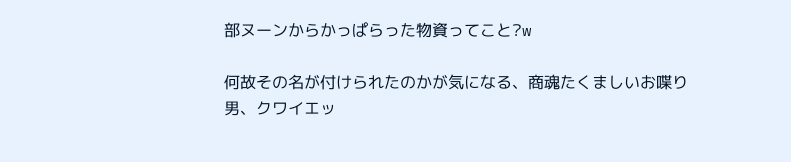部ヌーンからかっぱらった物資ってこと?w

何故その名が付けられたのかが気になる、商魂たくましいお喋り男、クワイエッ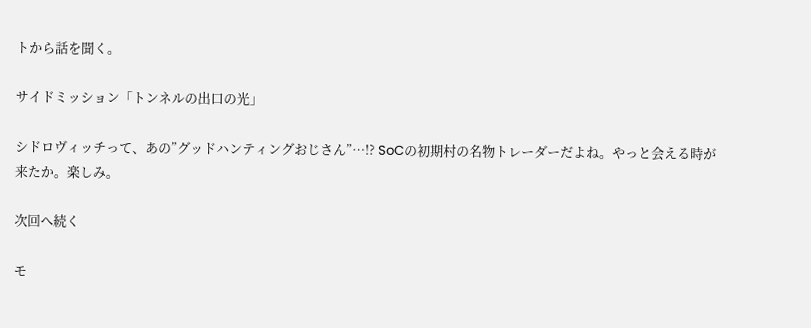トから話を聞く。

サイドミッション「トンネルの出口の光」

シドロヴィッチって、あの”グッドハンティングおじさん”…!? SoCの初期村の名物トレーダーだよね。やっと会える時が来たか。楽しみ。

次回へ続く

モ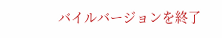バイルバージョンを終了